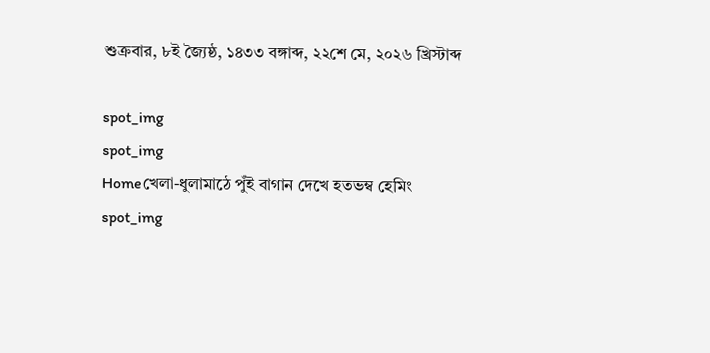শুক্রবার, ৮ই জ্যৈষ্ঠ, ১৪৩৩ বঙ্গাব্দ, ২২শে মে, ২০২৬ খ্রিস্টাব্দ

spot_img
spot_img
Homeখেলা-ধুলামাঠে পুঁই বাগান দেখে হতভম্ব হেমিং
spot_img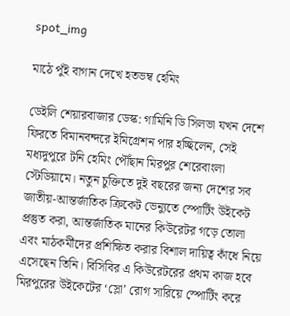spot_img

মাঠে পুঁই বাগান দেখে হতভম্ব হেমিং

ডেইলি শেয়ারবাজার ডেস্ক: গামিনি ডি সিলভা যখন দেশে ফিরতে বিমানবন্দরে ইমিগ্রেশন পার হচ্ছিলেন, সেই মধ্যদুপুরে টনি হেমিং পৌঁছান মিরপুর শেরেবাংলা স্টেডিয়ামে। নতুন চুক্তিতে দুই বছরের জন্য দেশের সব জাতীয়-আন্তর্জাতিক ক্রিকেট ভেন্যুতে স্পোর্টিং উইকেট প্রস্তুত করা, আন্তর্জাতিক মানের কিউরেটর গড়ে তোলা এবং মাঠকর্মীদের প্রশিক্ষিত করার বিশাল দায়িত্ব কাঁধে নিয়ে এসেছেন তিনি। বিসিবির এ কিউরেটরের প্রথম কাজ হবে মিরপুরের উইকেটের ‘স্লো’ রোগ সারিয়ে স্পোর্টিং করে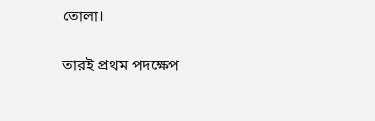তোলা।

তারই প্রথম পদক্ষেপ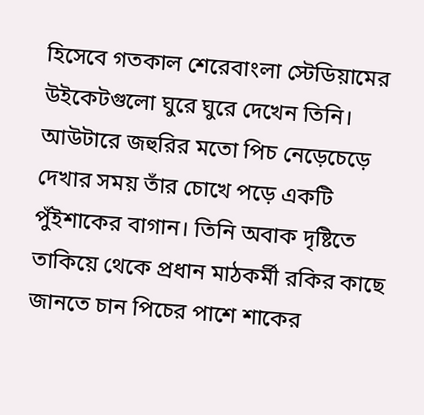হিসেবে গতকাল শেরেবাংলা স্টেডিয়ামের উইকেটগুলো ঘুরে ঘুরে দেখেন তিনি। আউটারে জহুরির মতো পিচ নেড়েচেড়ে দেখার সময় তাঁর চোখে পড়ে একটি পুঁইশাকের বাগান। তিনি অবাক দৃষ্টিতে তাকিয়ে থেকে প্রধান মাঠকর্মী রকির কাছে জানতে চান পিচের পাশে শাকের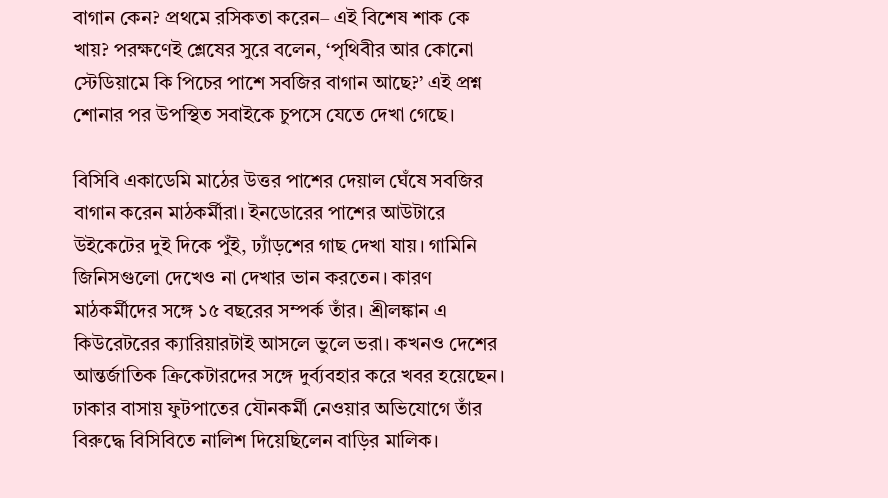বাগান কেন? প্রথমে রসিকতা করেন– এই বিশেষ শাক কে খায়? পরক্ষণেই শ্লেষের সুরে বলেন, ‘পৃথিবীর আর কোনো স্টেডিয়ামে কি পিচের পাশে সবজির বাগান আছে?’ এই প্রশ্ন শোনার পর উপস্থিত সবাইকে চুপসে যেতে দেখা গেছে।

বিসিবি একাডেমি মাঠের উত্তর পাশের দেয়াল ঘেঁষে সবজির বাগান করেন মাঠকর্মীরা। ইনডোরের পাশের আউটারে উইকেটের দুই দিকে পুঁই, ঢ্যাঁড়শের গাছ দেখা যায়। গামিনি জিনিসগুলো দেখেও না দেখার ভান করতেন। কারণ মাঠকর্মীদের সঙ্গে ১৫ বছরের সম্পর্ক তাঁর। শ্রীলঙ্কান এ কিউরেটরের ক্যারিয়ারটাই আসলে ভুলে ভরা। কখনও দেশের আন্তর্জাতিক ক্রিকেটারদের সঙ্গে দুর্ব্যবহার করে খবর হয়েছেন। ঢাকার বাসায় ফুটপাতের যৌনকর্মী নেওয়ার অভিযোগে তাঁর বিরুদ্ধে বিসিবিতে নালিশ দিয়েছিলেন বাড়ির মালিক।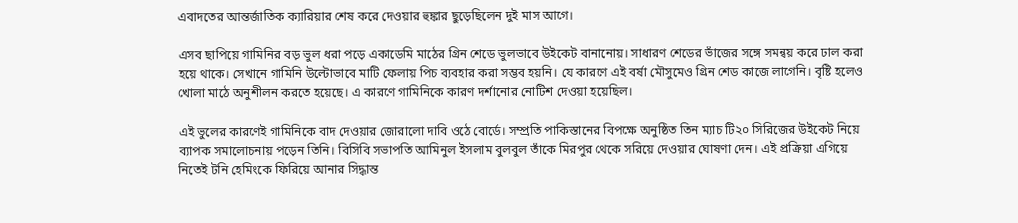এবাদতের আন্তর্জাতিক ক্যারিয়ার শেষ করে দেওয়ার হুঙ্কার ছুড়েছিলেন দুই মাস আগে।

এসব ছাপিয়ে গামিনির বড় ভুল ধরা পড়ে একাডেমি মাঠের গ্রিন শেডে ভুলভাবে উইকেট বানানোয়। সাধারণ শেডের ভাঁজের সঙ্গে সমন্বয় করে ঢাল করা হয়ে থাকে। সেখানে গামিনি উল্টোভাবে মাটি ফেলায় পিচ ব্যবহার করা সম্ভব হয়নি। যে কারণে এই বর্ষা মৌসুমেও গ্রিন শেড কাজে লাগেনি। বৃষ্টি হলেও খোলা মাঠে অনুশীলন করতে হয়েছে। এ কারণে গামিনিকে কারণ দর্শানোর নোটিশ দেওয়া হয়েছিল।

এই ভুলের কারণেই গামিনিকে বাদ দেওয়ার জোরালো দাবি ওঠে বোর্ডে। সম্প্রতি পাকিস্তানের বিপক্ষে অনুষ্ঠিত তিন ম্যাচ টি২০ সিরিজের উইকেট নিয়ে ব্যাপক সমালোচনায় পড়েন তিনি। বিসিবি সভাপতি আমিনুল ইসলাম বুলবুল তাঁকে মিরপুর থেকে সরিয়ে দেওয়ার ঘোষণা দেন। এই প্রক্রিয়া এগিয়ে নিতেই টনি হেমিংকে ফিরিয়ে আনার সিদ্ধান্ত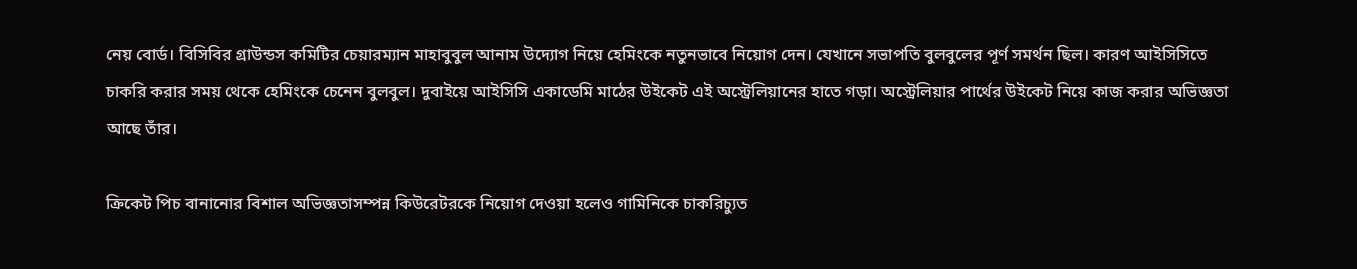নেয় বোর্ড। বিসিবির গ্রাউন্ডস কমিটির চেয়ারম্যান মাহাবুবুল আনাম উদ্যোগ নিয়ে হেমিংকে নতুনভাবে নিয়োগ দেন। যেখানে সভাপতি বুলবুলের পূর্ণ সমর্থন ছিল। কারণ আইসিসিতে চাকরি করার সময় থেকে হেমিংকে চেনেন বুলবুল। দুবাইয়ে আইসিসি একাডেমি মাঠের উইকেট এই অস্ট্রেলিয়ানের হাতে গড়া। অস্ট্রেলিয়ার পার্থের উইকেট নিয়ে কাজ করার অভিজ্ঞতা আছে তাঁর।

ক্রিকেট পিচ বানানোর বিশাল অভিজ্ঞতাসম্পন্ন কিউরেটরকে নিয়োগ দেওয়া হলেও গামিনিকে চাকরিচ্যুত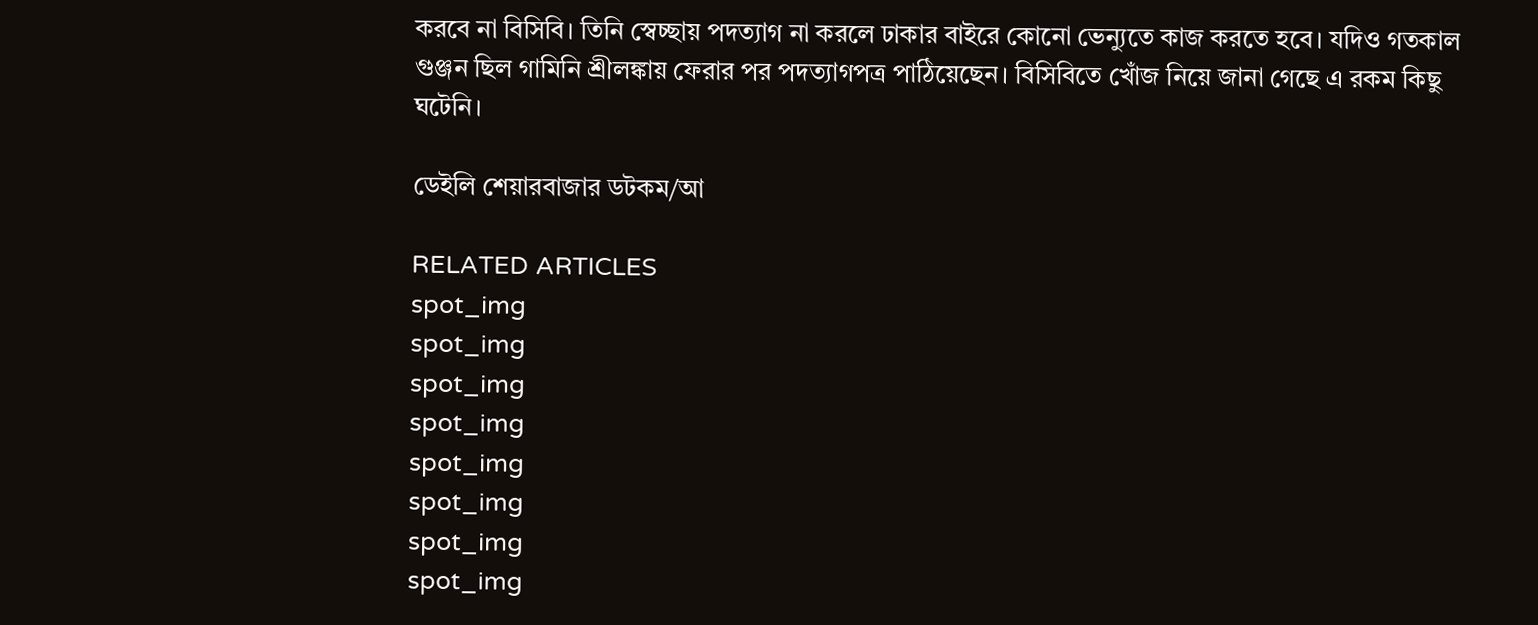করবে না বিসিবি। তিনি স্বেচ্ছায় পদত্যাগ না করলে ঢাকার বাইরে কোনো ভেন্যুতে কাজ করতে হবে। যদিও গতকাল গুঞ্জন ছিল গামিনি শ্রীলঙ্কায় ফেরার পর পদত্যাগপত্র পাঠিয়েছেন। বিসিবিতে খোঁজ নিয়ে জানা গেছে এ রকম কিছু ঘটেনি।

ডেইলি শেয়ারবাজার ডটকম/আ

RELATED ARTICLES
spot_img
spot_img
spot_img
spot_img
spot_img
spot_img
spot_img
spot_img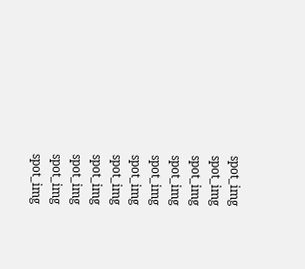spot_img
spot_img
spot_img
spot_img
spot_img
spot_img
spot_img
spot_img
spot_img
spot_img
spot_img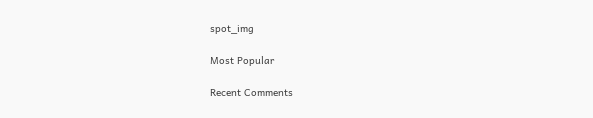spot_img

Most Popular

Recent Comments